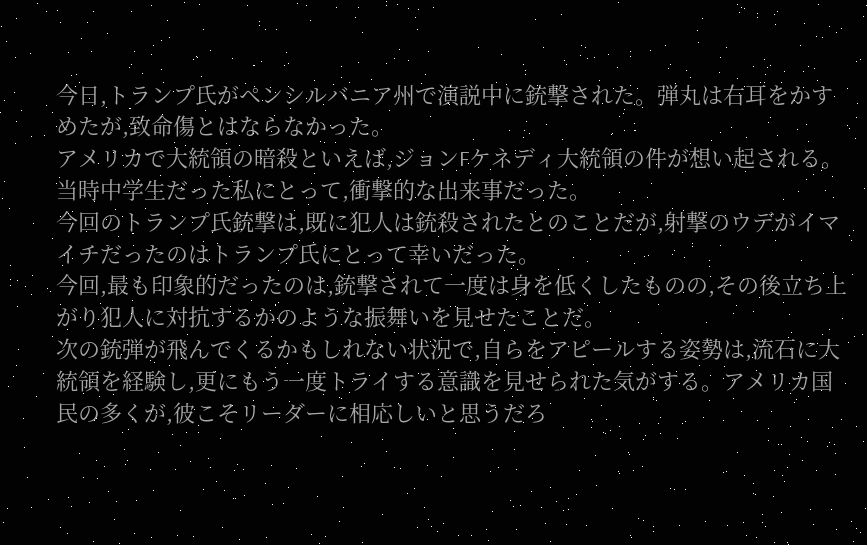今日,トランプ氏がペンシルバニア州で演説中に銃撃された。弾丸は右耳をかすめたが,致命傷とはならなかった。
アメリカで大統領の暗殺といえば,ジョンFケネディ大統領の件が想い起される。当時中学生だった私にとって,衝撃的な出来事だった。
今回のトランプ氏銃撃は,既に犯人は銃殺されたとのことだが,射撃のウデがイマイチだったのはトランプ氏にとって幸いだった。
今回,最も印象的だったのは,銃撃されて一度は身を低くしたものの,その後立ち上がり犯人に対抗するかのような振舞いを見せたことだ。
次の銃弾が飛んでくるかもしれない状況で,自らをアピールする姿勢は,流石に大統領を経験し,更にもう一度トライする意識を見せられた気がする。アメリカ国民の多くが,彼こそリーダーに相応しいと思うだろ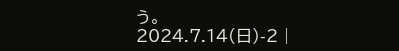う。
2024.7.14(日)-2 |